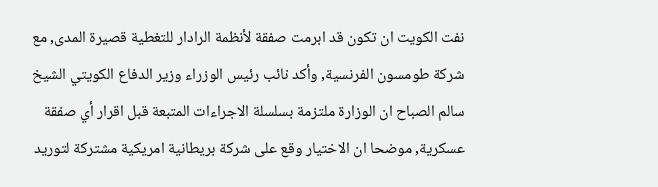نفت الكويت ان تكون قد ابرمت صفقة لأنظمة الرادار للتغطية قصيرة المدى, مع شركة طومسون الفرنسية, وأكد نائب رئيس الوزراء وزير الدفاع الكويتي الشيخ سالم الصباح ان الوزارة ملتزمة بسلسلة الاجراءات المتبعة قبل اقرار أي صفقة عسكرية, موضحا ان الاختيار وقع على شركة بريطانية امريكية مشتركة لتوريد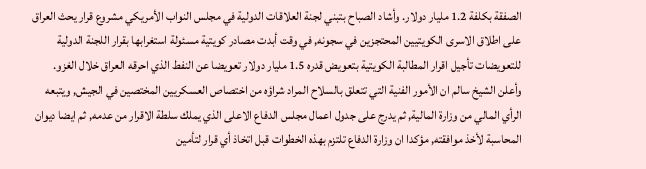الصفقة بكلفة 1.2 مليار دولار. وأشاد الصباح بتبني لجنة العلاقات الدولية في مجلس النواب الأمريكي مشروع قرار يحث العراق على اطلاق الاسرى الكويتيين المحتجزين في سجونه, في وقت أبدت مصادر كويتية مسئولة استغرابها بقرار اللجنة الدولية للتعويضات تأجيل اقرار المطالبة الكويتية بتعويض قدره 1.5 مليار دولار تعويضا عن النفط الذي احرقه العراق خلال الغزو. وأعلن الشيخ سالم ان الأمور الفنية التي تتعلق بالسلاح المراد شراؤه من اختصاص العسكريين المختصين في الجيش, ويتبعه الرأي المالي من وزارة المالية, ثم يدرج على جدول اعمال مجلس الدفاع الاعلى الذي يملك سلطة الاقرار من عدمه, ثم ايضا ديوان المحاسبة لأخذ موافقته, مؤكدا ان وزارة الدفاع تلتزم بهذه الخطوات قبل اتخاذ أي قرار لتأمين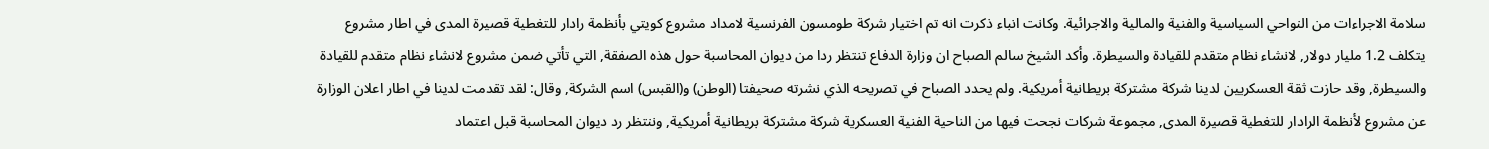سلامة الاجراءات من النواحي السياسية والفنية والمالية والاجرائية. وكانت انباء ذكرت انه تم اختيار شركة طومسون الفرنسية لامداد مشروع كويتي بأنظمة رادار للتغطية قصيرة المدى في اطار مشروع يتكلف 1.2 مليار دولار, لانشاء نظام متقدم للقيادة والسيطرة. وأكد الشيخ سالم الصباح ان وزارة الدفاع تنتظر ردا من ديوان المحاسبة حول هذه الصفقة, التي تأتي ضمن مشروع لانشاء نظام متقدم للقيادة والسيطرة, وقد حازت ثقة العسكريين لدينا شركة مشتركة بريطانية أمريكية. ولم يحدد الصباح في تصريحه الذي نشرته صحيفتا (الوطن) و(القبس) اسم الشركة, وقال: لقد تقدمت لدينا في اطار اعلان الوزارة عن مشروع لأنظمة الرادار للتغطية قصيرة المدى, مجموعة شركات نجحت فيها من الناحية الفنية العسكرية شركة مشتركة بريطانية أمريكية, وننتظر رد ديوان المحاسبة قبل اعتماد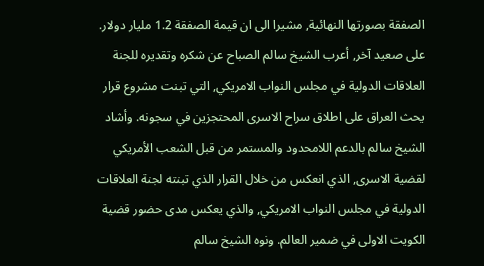الصفقة بصورتها النهائية, مشيرا الى ان قيمة الصفقة 1.2 مليار دولار. على صعيد آخر, أعرب الشيخ سالم الصباح عن شكره وتقديره للجنة العلاقات الدولية في مجلس النواب الامريكي, التي تبنت مشروع قرار يحث العراق على اطلاق سراح الاسرى المحتجزين في سجونه. وأشاد الشيخ سالم بالدعم اللامحدود والمستمر من قبل الشعب الأمريكي لقضية الاسرى, الذي انعكس من خلال القرار الذي تبنته لجنة العلاقات الدولية في مجلس النواب الامريكي, والذي يعكس مدى حضور قضية الكويت الاولى في ضمير العالم. ونوه الشيخ سالم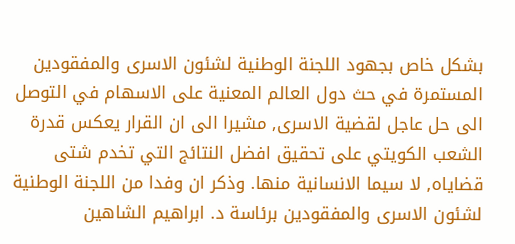بشكل خاص بجهود اللجنة الوطنية لشئون الاسرى والمفقودين المستمرة في حث دول العالم المعنية على الاسهام في التوصل الى حل عاجل لقضية الاسرى, مشيرا الى ان القرار يعكس قدرة الشعب الكويتي على تحقيق افضل النتائج التي تخدم شتى قضاياه, لا سيما الانسانية منها. وذكر ان وفدا من اللجنة الوطنية لشئون الاسرى والمفقودين برئاسة د. ابراهيم الشاهين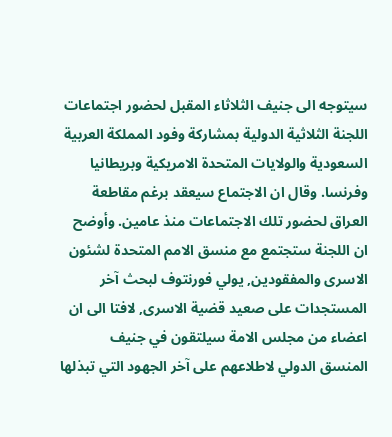سيتوجه الى جنيف الثلاثاء المقبل لحضور اجتماعات اللجنة الثلاثية الدولية بمشاركة وفود المملكة العربية السعودية والولايات المتحدة الامريكية وبريطانيا وفرنسا. وقال ان الاجتماع سيعقد برغم مقاطعة العراق لحضور تلك الاجتماعات منذ عامين. وأوضح ان اللجنة ستجتمع مع منسق الامم المتحدة لشئون الاسرى والمفقودين, يولي فورنتوف لبحث آخر المستجدات على صعيد قضية الاسرى, لافتا الى ان اعضاء من مجلس الامة سيلتقون في جنيف المنسق الدولي لاطلاعهم على آخر الجهود التي تبذلها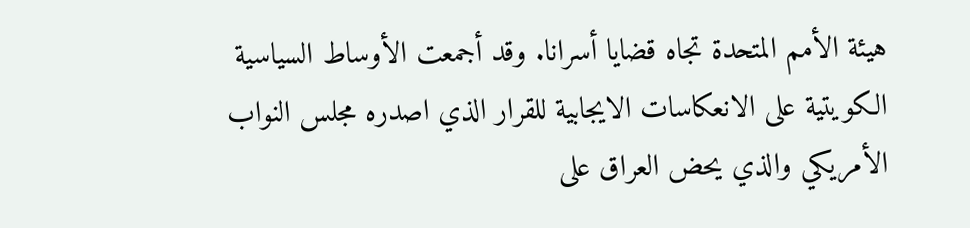هيئة الأمم المتحدة تجاه قضايا أسرانا. وقد أجمعت الأوساط السياسية الكويتية على الانعكاسات الايجابية للقرار الذي اصدره مجلس النواب الأمريكي والذي يحض العراق على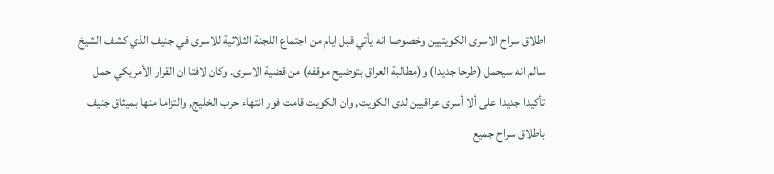اطلاق سراح الاسرى الكويتيين وخصوصا انه يأتي قبل ايام من اجتماع اللجنة الثلاثية للاسرى في جنيف الذي كشف الشيخ سالم انه سيحمل (طرحا جديدا) و(مطالبة العراق بتوضيح موقفه) من قضية الاسرى. وكان لافتا ان القرار الأمريكي حمل تأكيدا جديدا على ألا أسرى عراقيين لدى الكويت, وان الكويت قامت فور انتهاء حرب الخليج, والتزاما منها بميثاق جنيف باطلاق سراح جميع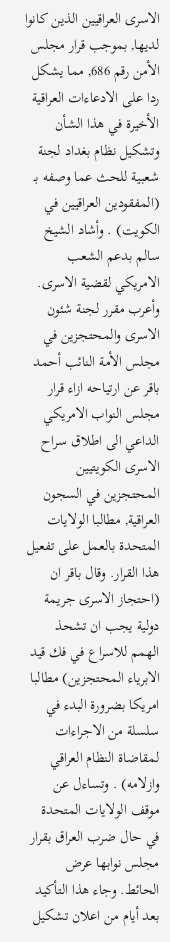الاسرى العراقيين الذين كانوا لديها, بموجب قرار مجلس الأمن رقم 686, مما يشكل ردا على الادعاءات العراقية الأخيرة في هذا الشأن وتشكيل نظام بغداد لجنة شعبية للحث عما وصفه بـ (المفقودين العراقيين في الكويت) . وأشاد الشيخ سالم بدعم الشعب الامريكي لقضية الاسرى. وأعرب مقرر لجنة شئون الاسرى والمحتجزين في مجلس الأمة النائب أحمد باقر عن ارتياحه ازاء قرار مجلس النواب الامريكي الداعي الى اطلاق سراح الاسرى الكويتيين المحتجزين في السجون العراقية, مطالبا الولايات المتحدة بالعمل على تفعيل هذا القرار. وقال باقر ان (احتجاز الاسرى جريمة دولية يجب ان تشحذ الهمم للاسراع في فك قيد الابرياء المحتجزين) مطالبا امريكا بضرورة البدء في سلسلة من الاجراءات لمقاضاة النظام العراقي وازلامه) . وتساءل عن موقف الولايات المتحدة في حال ضرب العراق بقرار مجلس نوابها عرض الحائط. وجاء هذا التأكيد بعد أيام من اعلان تشكيل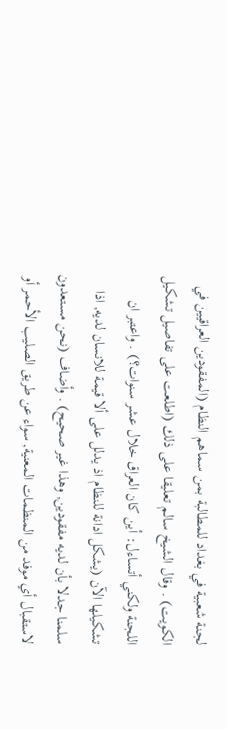لجنة شعبية في بغداد للمطالبة بمن سماهم النظام (المفقودين العراقيين في الكويت) . وقال الشيخ سالم تعليقا على ذلك (اطلعت على تفاصيل تشكيل اللجنة ولكني أتساءل: أين كان العراق خلال عشر سنوات؟) . واعتبر ان تشكيلها الآن (يشكل ادانة للنظام اذ يدلل على ألا قيمة للانسان لديه, اذا سلمنا جدلا بأن لديه مفقودين, وهذا غير صحيح) . وأضاف (نحن مستعدون لاستقبال أي موفد من المنظمات المعنية, سواء عن طريق الصليب الأحمر أو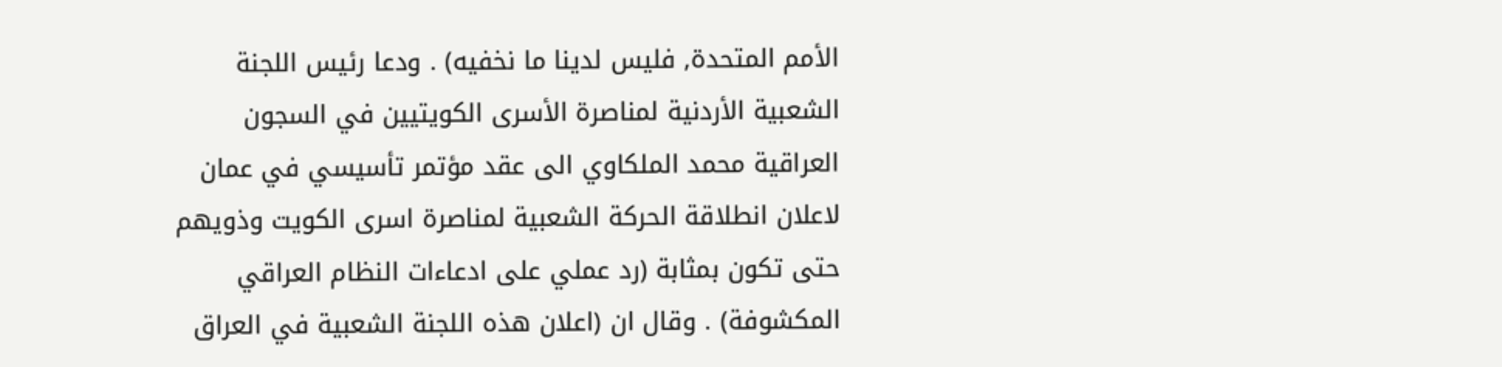الأمم المتحدة, فليس لدينا ما نخفيه) . ودعا رئيس اللجنة الشعبية الأردنية لمناصرة الأسرى الكويتيين في السجون العراقية محمد الملكاوي الى عقد مؤتمر تأسيسي في عمان لاعلان انطلاقة الحركة الشعبية لمناصرة اسرى الكويت وذويهم حتى تكون بمثابة (رد عملي على ادعاءات النظام العراقي المكشوفة) . وقال ان (اعلان هذه اللجنة الشعبية في العراق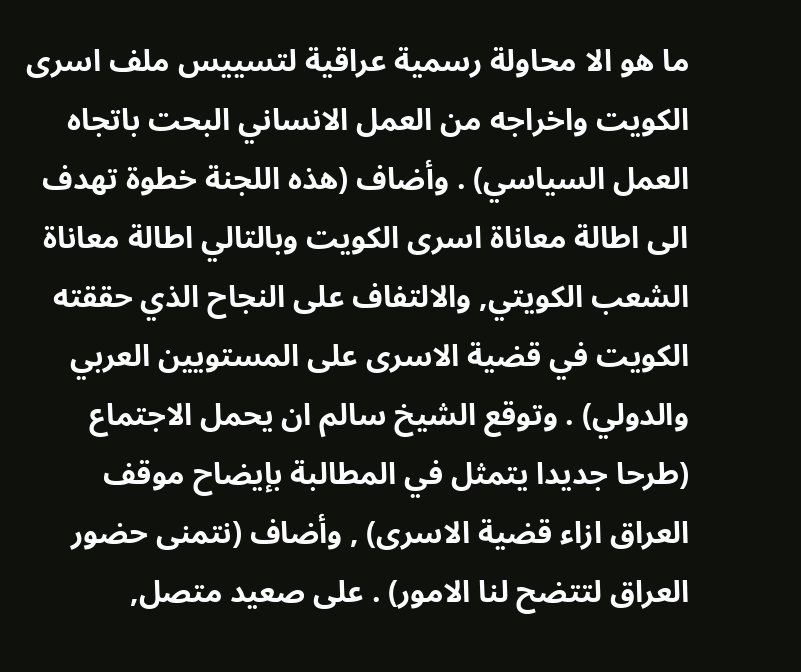ما هو الا محاولة رسمية عراقية لتسييس ملف اسرى الكويت واخراجه من العمل الانساني البحت باتجاه العمل السياسي) . وأضاف (هذه اللجنة خطوة تهدف الى اطالة معاناة اسرى الكويت وبالتالي اطالة معاناة الشعب الكويتي, والالتفاف على النجاح الذي حققته الكويت في قضية الاسرى على المستويين العربي والدولي) . وتوقع الشيخ سالم ان يحمل الاجتماع (طرحا جديدا يتمثل في المطالبة بإيضاح موقف العراق ازاء قضية الاسرى) , وأضاف (نتمنى حضور العراق لتتضح لنا الامور) . على صعيد متصل,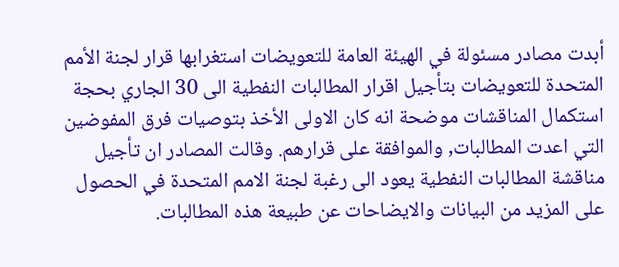أبدت مصادر مسئولة في الهيئة العامة للتعويضات استغرابها قرار لجنة الأمم المتحدة للتعويضات بتأجيل اقرار المطالبات النفطية الى 30 الجاري بحجة استكمال المناقشات موضحة انه كان الاولى الأخذ بتوصيات فرق المفوضين التي اعدت المطالبات, والموافقة على قرارهم. وقالت المصادر ان تأجيل مناقشة المطالبات النفطية يعود الى رغبة لجنة الامم المتحدة في الحصول على المزيد من البيانات والايضاحات عن طبيعة هذه المطالبات.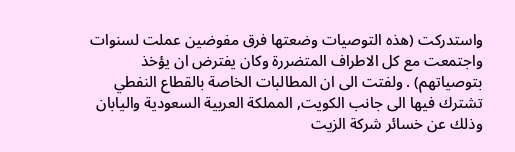واستدركت (هذه التوصيات وضعتها فرق مفوضين عملت لسنوات واجتمعت مع كل الاطراف المتضررة وكان يفترض ان يؤخذ بتوصياتهم) . ولفتت الى ان المطالبات الخاصة بالقطاع النفطي تشترك فيها الى جانب الكويت, المملكة العربية السعودية واليابان وذلك عن خسائر شركة الزيت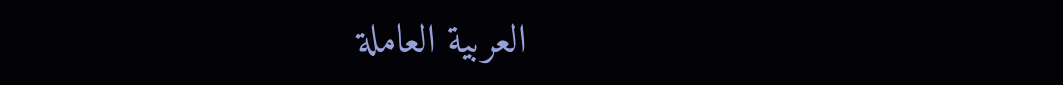العربية العاملة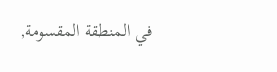في المنطقة المقسومة,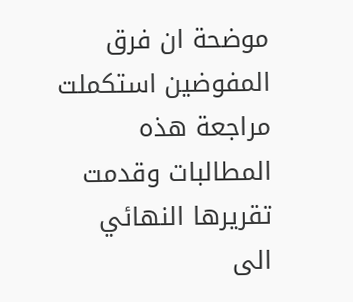موضحة ان فرق المفوضين استكملت مراجعة هذه المطالبات وقدمت تقريرها النهائي الى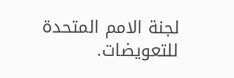لجنة الامم المتحدة للتعويضات.